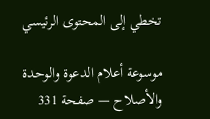تخطي إلى المحتوى الرئيسي

موسوعة أعلام الدعوة والوحدة والأصلاح — صفحة 331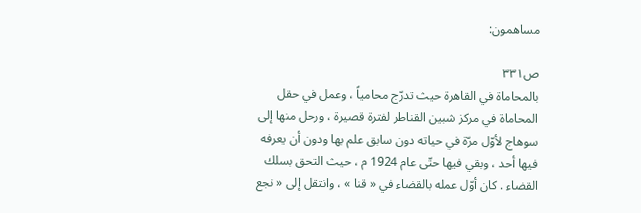مساهمون:

ص٣٣١
بالمحاماة في القاهرة حيث تدرّج محامياً ، وعمل في حقل المحاماة في مركز شبين القناطر لفترة قصيرة ، ورحل منها إلى سوهاج لأوّل مرّة في حياته دون سابق علم بها ودون أن يعرفه فيها أحد ، وبقي فيها حتّى عام 1924 م ، حيث التحق بسلك القضاء . كان أوّل عمله بالقضاء في « قنا » ، وانتقل إلى « نجع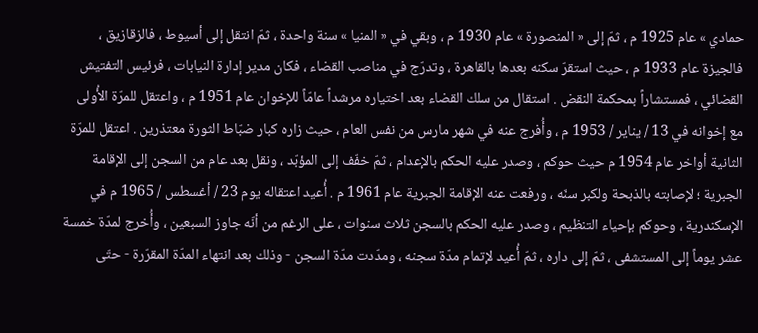حمادي » عام 1925 م ، ثمّ إلى « المنصورة » عام 1930 م ، وبقي في « المنيا » سنة واحدة ، ثمّ انتقل إلى أسيوط ، فالزقازيق ، فالجيزة عام 1933 م ، حيث استقرّ سكنه بعدها بالقاهرة ، وتدرّج في مناصب القضاء ، فكان مدير إدارة النيابات ، فرئيس التفتيش القضائي ، فمستشاراً بمحكمة النقض . استقال من سلك القضاء بعد اختياره مرشداً عامّاً للإخوان عام 1951 م ، واعتقل للمرّة الأُولى مع إخوانه في 13 / يناير / 1953 م ، وأُفرج عنه في شهر مارس من نفس العام ، حيث زاره كبار ضبّاط الثورة معتذرين . اعتقل للمرّة الثانية أواخر عام 1954 م حيث حوكم ، وصدر عليه الحكم بالإعدام ، ثمّ خفّف إلى المؤبّد ، ونقل بعد عام من السجن إلى الإقامة الجبرية ؛ لإصابته بالذبحة ولكبر سنّه ، ورفعت عنه الإقامة الجبرية عام 1961 م . أُعيد اعتقاله يوم 23 / أغسطس / 1965 م في الإسكندرية ، وحوكم بإحياء التنظيم ، وصدر عليه الحكم بالسجن ثلاث سنوات ، على الرغم من أنّه جاوز السبعين ، وأُخرج لمدّة خمسة عشر يوماً إلى المستشفى ، ثمّ إلى داره ، ثمّ أُعيد لإتمام مدّة سجنه ، ومدّدت مدّة السجن - وذلك بعد انتهاء المدّة المقرّرة - حتّى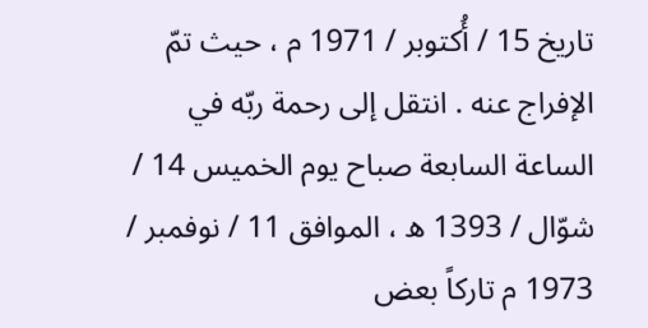تاريخ 15 / أُكتوبر / 1971 م ، حيث تمّ الإفراج عنه . انتقل إلى رحمة ربّه في الساعة السابعة صباح يوم الخميس 14 / شوّال / 1393 ه ، الموافق 11 / نوفمبر / 1973 م تاركاً بعض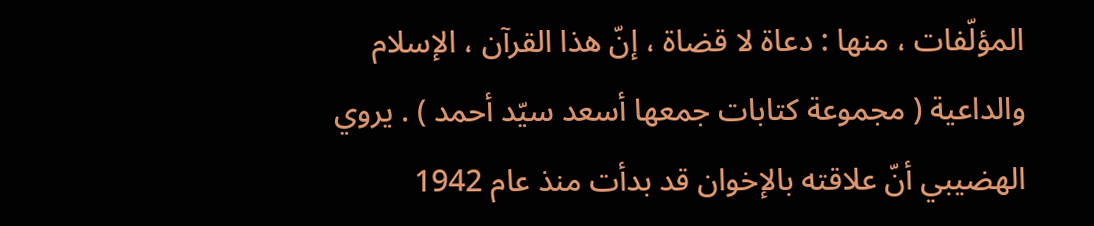المؤلّفات ، منها : دعاة لا قضاة ، إنّ هذا القرآن ، الإسلام والداعية ( مجموعة كتابات جمعها أسعد سيّد أحمد ) . يروي الهضيبي أنّ علاقته بالإخوان قد بدأت منذ عام 1942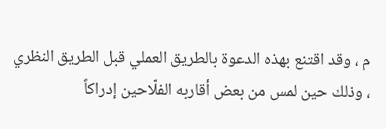م ، وقد اقتنع بهذه الدعوة بالطريق العملي قبل الطريق النظري ، وذلك حين لمس من بعض أقاربه الفلّاحين إدراكاً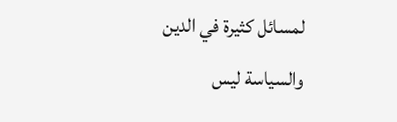لمسائل كثيرة في الدين والسياسة ليس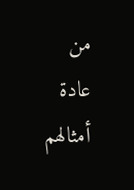من عادة أمثالهم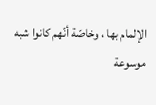الإلمام بها ، وخاصّة أنّهم كانوا شبه
موسوعة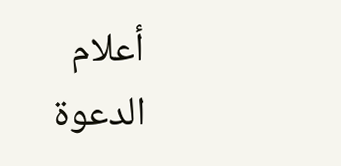أعلام الدعوة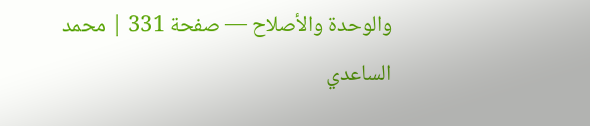والوحدة والأصلاح — صفحة 331 | محمد الساعدي